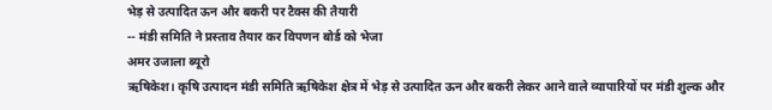भेड़ से उत्पादित ऊन और बकरी पर टैक्स की तैयारी
-- मंडी समिति ने प्रस्ताव तैयार कर विपणन बोर्ड को भेजा
अमर उजाला ब्यूरो
ऋषिकेश। कृषि उत्पादन मंडी समिति ऋषिकेश क्षेत्र में भेड़ से उत्पादित ऊन और बकरी लेकर आने वाले व्यापारियों पर मंडी शुल्क और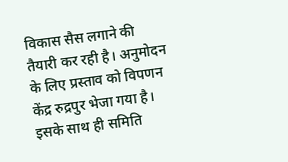विकास सैस लगाने की तैयारी कर रही है। अनुमोदन के लिए प्रस्ताव को विपणन केंद्र रुद्रपुर भेजा गया है। इसके साथ ही समिति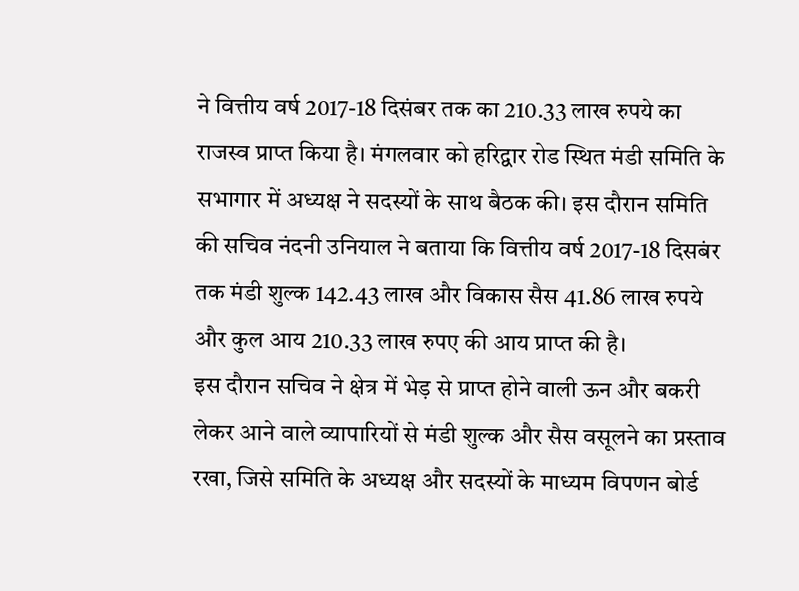ने वित्तीय वर्ष 2017-18 दिसंबर तक का 210.33 लाख रुपये का राजस्व प्राप्त किया है। मंगलवार को हरिद्वार रोड स्थित मंडी समिति के सभागार में अध्यक्ष ने सदस्यों के साथ बैठक की। इस दौरान समिति की सचिव नंदनी उनियाल ने बताया कि वित्तीय वर्ष 2017-18 दिसबंर तक मंडी शुल्क 142.43 लाख और विकास सैस 41.86 लाख रुपये और कुल आय 210.33 लाख रुपए की आय प्राप्त की है।
इस दौरान सचिव ने क्षेत्र में भेड़ से प्राप्त होने वाली ऊन और बकरी लेकर आने वाले व्यापारियों से मंडी शुल्क और सैस वसूलने का प्रस्ताव रखा, जिसे समिति के अध्यक्ष और सदस्यों के माध्यम विपणन बोर्ड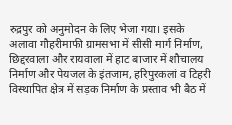रुद्रपुर को अनुमोदन के लिए भेजा गया। इसके अलावा गौहरीमाफी ग्रामसभा में सीसी मार्ग निर्माण, छिद्दरवाला और रायवाला में हाट बाजार में शौचालय निर्माण और पेयजल के इंतजाम, हरिपुरकलां व टिहरी विस्थापित क्षेत्र में सड़क निर्माण के प्रस्ताव भी बैठ में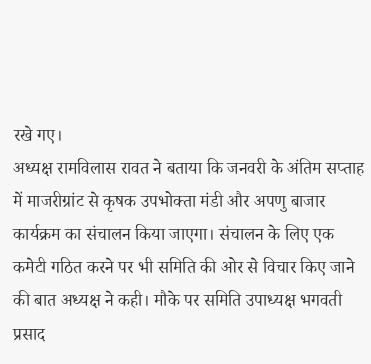रखे गए।
अध्यक्ष रामविलास रावत ने बताया कि जनवरी के अंतिम सप्ताह में माजरीग्रांट से कृषक उपभोक्ता मंडी और अपणु बाजार कार्यक्रम का संचालन किया जाएगा। संचालन के लिए एक कमेटी गठित करने पर भी समिति की ओर से विचार किए जाने की बात अध्यक्ष ने कही। मौके पर समिति उपाध्यक्ष भगवती प्रसाद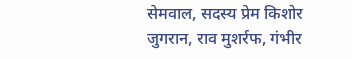सेमवाल, सदस्य प्रेम किशोर जुगरान, राव मुशर्रफ, गंभीर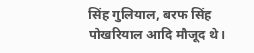सिंह गुलियाल, बरफ सिंह पोखरियाल आदि मौजूद थे।